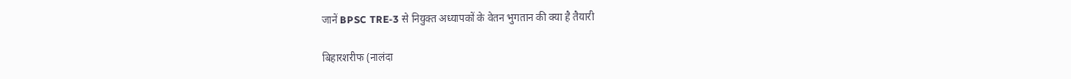जानें BPSC TRE-3 से नियुक्त अध्यापकों के वेतन भुगतान की क्या है तैयारी

बिहारशरीफ (नालंदा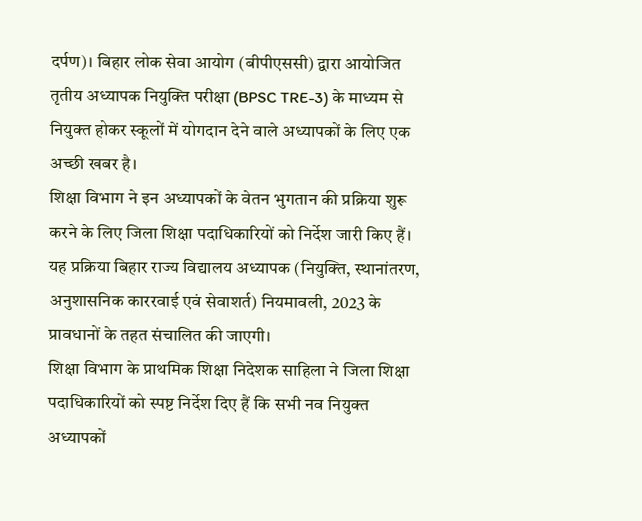दर्पण)। बिहार लोक सेवा आयोग (बीपीएससी) द्वारा आयोजित तृतीय अध्यापक नियुक्ति परीक्षा (BPSC TRE-3) के माध्यम से नियुक्त होकर स्कूलों में योगदान देने वाले अध्यापकों के लिए एक अच्छी खबर है।
शिक्षा विभाग ने इन अध्यापकों के वेतन भुगतान की प्रक्रिया शुरू करने के लिए जिला शिक्षा पदाधिकारियों को निर्देश जारी किए हैं। यह प्रक्रिया बिहार राज्य विद्यालय अध्यापक (नियुक्ति, स्थानांतरण, अनुशासनिक काररवाई एवं सेवाशर्त) नियमावली, 2023 के प्रावधानों के तहत संचालित की जाएगी।
शिक्षा विभाग के प्राथमिक शिक्षा निदेशक साहिला ने जिला शिक्षा पदाधिकारियों को स्पष्ट निर्देश दिए हैं कि सभी नव नियुक्त अध्यापकों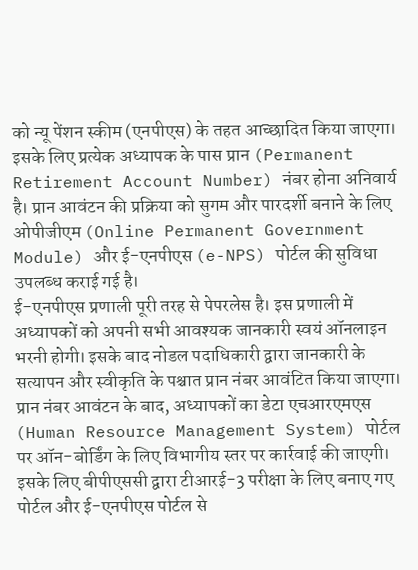को न्यू पेंशन स्कीम (एनपीएस) के तहत आच्छादित किया जाएगा। इसके लिए प्रत्येक अध्यापक के पास प्रान (Permanent Retirement Account Number) नंबर होना अनिवार्य है। प्रान आवंटन की प्रक्रिया को सुगम और पारदर्शी बनाने के लिए ओपीजीएम (Online Permanent Government Module) और ई-एनपीएस (e-NPS) पोर्टल की सुविधा उपलब्ध कराई गई है।
ई-एनपीएस प्रणाली पूरी तरह से पेपरलेस है। इस प्रणाली में अध्यापकों को अपनी सभी आवश्यक जानकारी स्वयं ऑनलाइन भरनी होगी। इसके बाद नोडल पदाधिकारी द्वारा जानकारी के सत्यापन और स्वीकृति के पश्चात प्रान नंबर आवंटित किया जाएगा।
प्रान नंबर आवंटन के बाद, अध्यापकों का डेटा एचआरएमएस (Human Resource Management System) पोर्टल पर ऑन-बोर्डिंग के लिए विभागीय स्तर पर कार्रवाई की जाएगी। इसके लिए बीपीएससी द्वारा टीआरई-3 परीक्षा के लिए बनाए गए पोर्टल और ई-एनपीएस पोर्टल से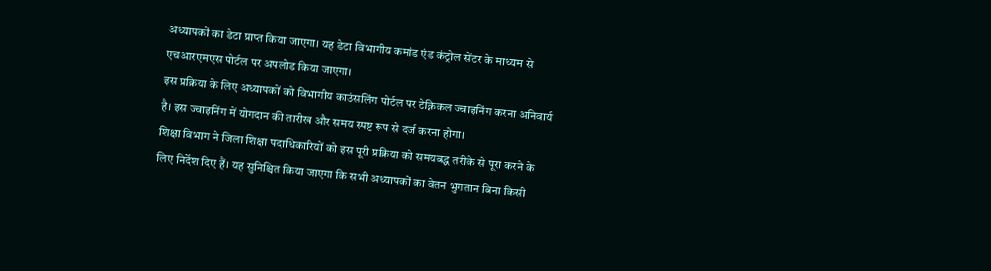अध्यापकों का डेटा प्राप्त किया जाएगा। यह डेटा विभागीय कमांड एंड कंट्रोल सेंटर के माध्यम से एचआरएमएस पोर्टल पर अपलोड किया जाएगा।
इस प्रक्रिया के लिए अध्यापकों को विभागीय काउंसलिंग पोर्टल पर टेक्निकल ज्वाइनिंग करना अनिवार्य है। इस ज्वाइनिंग में योगदान की तारीख और समय स्पष्ट रूप से दर्ज करना होगा।
शिक्षा विभाग ने जिला शिक्षा पदाधिकारियों को इस पूरी प्रक्रिया को समयबद्ध तरीके से पूरा करने के लिए निर्देश दिए हैं। यह सुनिश्चित किया जाएगा कि सभी अध्यापकों का वेतन भुगतान बिना किसी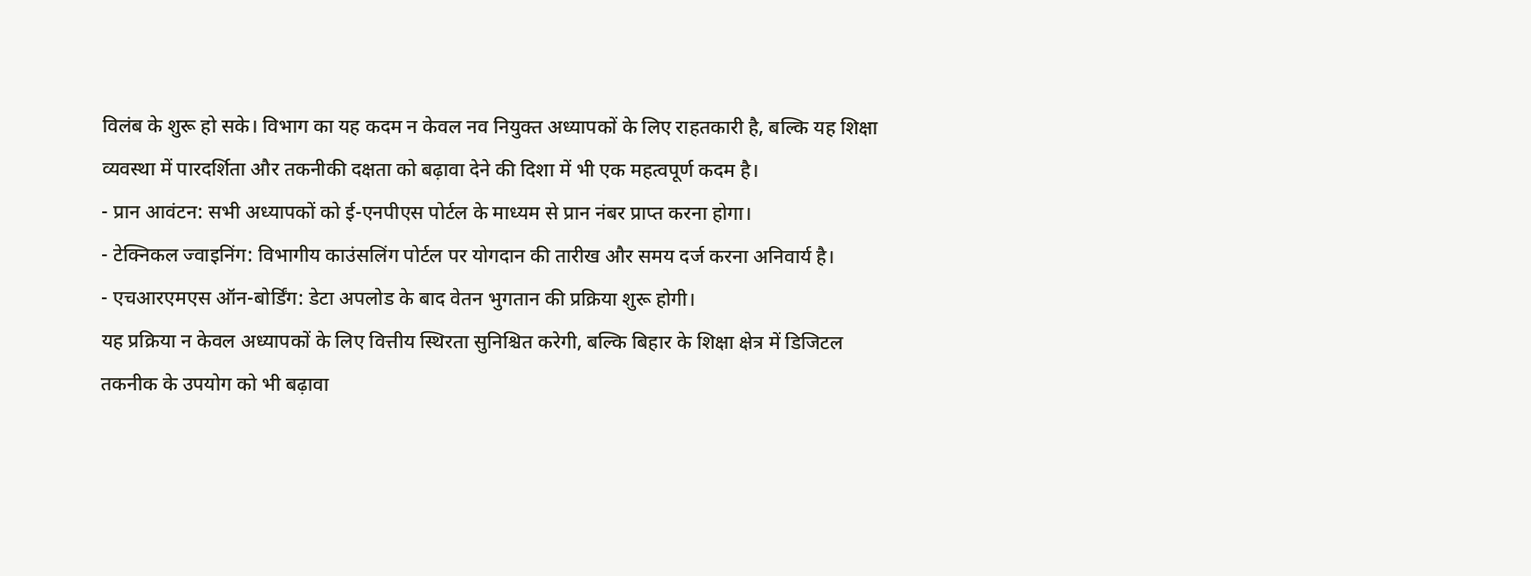विलंब के शुरू हो सके। विभाग का यह कदम न केवल नव नियुक्त अध्यापकों के लिए राहतकारी है, बल्कि यह शिक्षा व्यवस्था में पारदर्शिता और तकनीकी दक्षता को बढ़ावा देने की दिशा में भी एक महत्वपूर्ण कदम है।
- प्रान आवंटन: सभी अध्यापकों को ई-एनपीएस पोर्टल के माध्यम से प्रान नंबर प्राप्त करना होगा।
- टेक्निकल ज्वाइनिंग: विभागीय काउंसलिंग पोर्टल पर योगदान की तारीख और समय दर्ज करना अनिवार्य है।
- एचआरएमएस ऑन-बोर्डिंग: डेटा अपलोड के बाद वेतन भुगतान की प्रक्रिया शुरू होगी।
यह प्रक्रिया न केवल अध्यापकों के लिए वित्तीय स्थिरता सुनिश्चित करेगी, बल्कि बिहार के शिक्षा क्षेत्र में डिजिटल तकनीक के उपयोग को भी बढ़ावा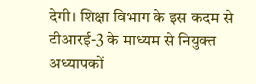देगी। शिक्षा विभाग के इस कदम से टीआरई-3 के माध्यम से नियुक्त अध्यापकों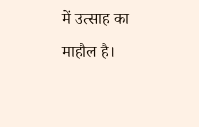में उत्साह का माहौल है।